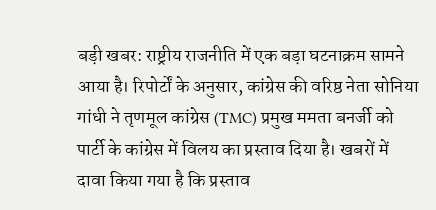बड़ी खबर: राष्ट्रीय राजनीति में एक बड़ा घटनाक्रम सामने आया है। रिपोर्टों के अनुसार, कांग्रेस की वरिष्ठ नेता सोनिया गांधी ने तृणमूल कांग्रेस (TMC) प्रमुख ममता बनर्जी को पार्टी के कांग्रेस में विलय का प्रस्ताव दिया है। खबरों में दावा किया गया है कि प्रस्ताव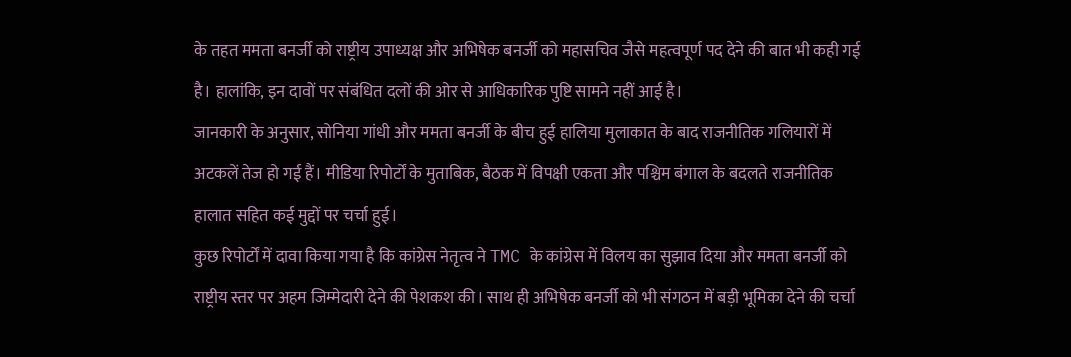के तहत ममता बनर्जी को राष्ट्रीय उपाध्यक्ष और अभिषेक बनर्जी को महासचिव जैसे महत्वपूर्ण पद देने की बात भी कही गई है। हालांकि, इन दावों पर संबंधित दलों की ओर से आधिकारिक पुष्टि सामने नहीं आई है।
जानकारी के अनुसार, सोनिया गांधी और ममता बनर्जी के बीच हुई हालिया मुलाकात के बाद राजनीतिक गलियारों में अटकलें तेज हो गई हैं। मीडिया रिपोर्टों के मुताबिक, बैठक में विपक्षी एकता और पश्चिम बंगाल के बदलते राजनीतिक हालात सहित कई मुद्दों पर चर्चा हुई।
कुछ रिपोर्टों में दावा किया गया है कि कांग्रेस नेतृत्व ने TMC के कांग्रेस में विलय का सुझाव दिया और ममता बनर्जी को राष्ट्रीय स्तर पर अहम जिम्मेदारी देने की पेशकश की। साथ ही अभिषेक बनर्जी को भी संगठन में बड़ी भूमिका देने की चर्चा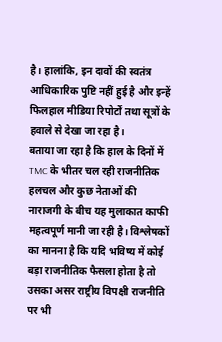है। हालांकि, इन दावों की स्वतंत्र आधिकारिक पुष्टि नहीं हुई है और इन्हें फिलहाल मीडिया रिपोर्टों तथा सूत्रों के हवाले से देखा जा रहा है।
बताया जा रहा है कि हाल के दिनों में TMC के भीतर चल रही राजनीतिक हलचल और कुछ नेताओं की नाराजगी के बीच यह मुलाकात काफी महत्वपूर्ण मानी जा रही है। विश्लेषकों का मानना है कि यदि भविष्य में कोई बड़ा राजनीतिक फैसला होता है तो उसका असर राष्ट्रीय विपक्षी राजनीति पर भी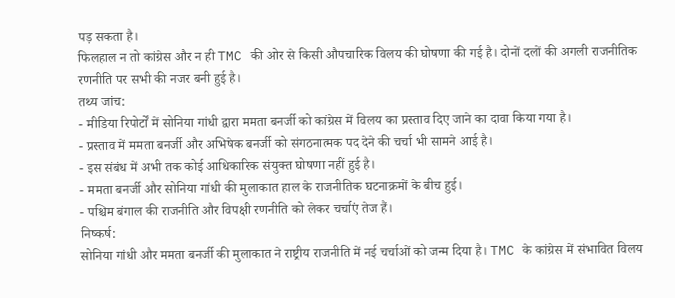पड़ सकता है।
फिलहाल न तो कांग्रेस और न ही TMC की ओर से किसी औपचारिक विलय की घोषणा की गई है। दोनों दलों की अगली राजनीतिक रणनीति पर सभी की नजर बनी हुई है।
तथ्य जांच:
- मीडिया रिपोर्टों में सोनिया गांधी द्वारा ममता बनर्जी को कांग्रेस में विलय का प्रस्ताव दिए जाने का दावा किया गया है।
- प्रस्ताव में ममता बनर्जी और अभिषेक बनर्जी को संगठनात्मक पद देने की चर्चा भी सामने आई है।
- इस संबंध में अभी तक कोई आधिकारिक संयुक्त घोषणा नहीं हुई है।
- ममता बनर्जी और सोनिया गांधी की मुलाकात हाल के राजनीतिक घटनाक्रमों के बीच हुई।
- पश्चिम बंगाल की राजनीति और विपक्षी रणनीति को लेकर चर्चाएं तेज हैं।
निष्कर्ष:
सोनिया गांधी और ममता बनर्जी की मुलाकात ने राष्ट्रीय राजनीति में नई चर्चाओं को जन्म दिया है। TMC के कांग्रेस में संभावित विलय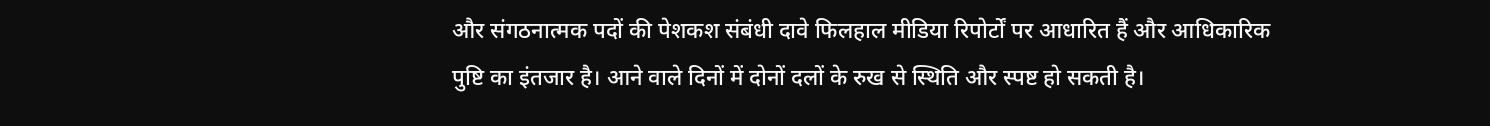और संगठनात्मक पदों की पेशकश संबंधी दावे फिलहाल मीडिया रिपोर्टों पर आधारित हैं और आधिकारिक पुष्टि का इंतजार है। आने वाले दिनों में दोनों दलों के रुख से स्थिति और स्पष्ट हो सकती है।